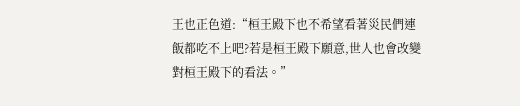王也正色道:“桓王殿下也不希望看著災民們連飯都吃不上吧?若是桓王殿下願意,世人也會改變對桓王殿下的看法。”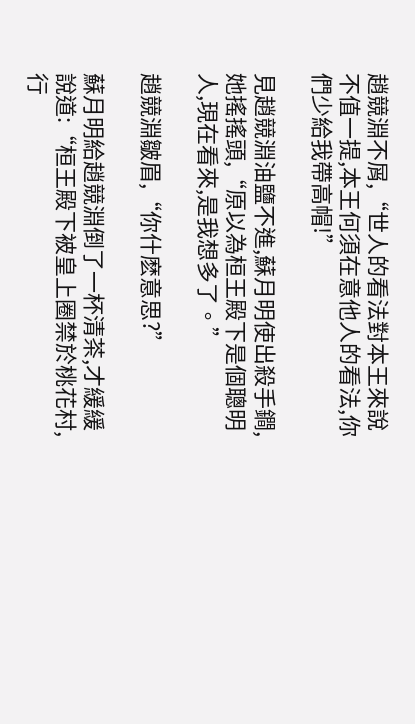趙競淵不屑,“世人的看法對本王來說不值一提,本王何須在意他人的看法,你們少給我帶高帽!”

見趙競淵油鹽不進,蘇月明使出殺手鐧,她搖搖頭,“原以為桓王殿下是個聰明人,現在看來,是我想多了。”

趙競淵皺眉,“你什麽意思?”

蘇月明給趙競淵倒了一杯清茶,才緩緩說道:“桓王殿下被皇上圈禁於桃花村,行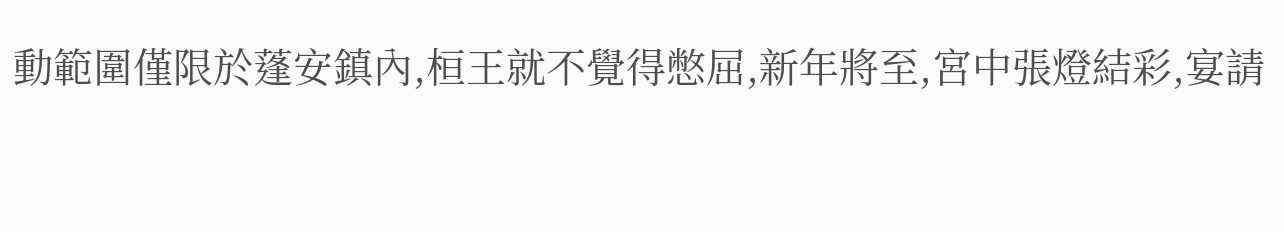動範圍僅限於蓬安鎮內,桓王就不覺得憋屈,新年將至,宮中張燈結彩,宴請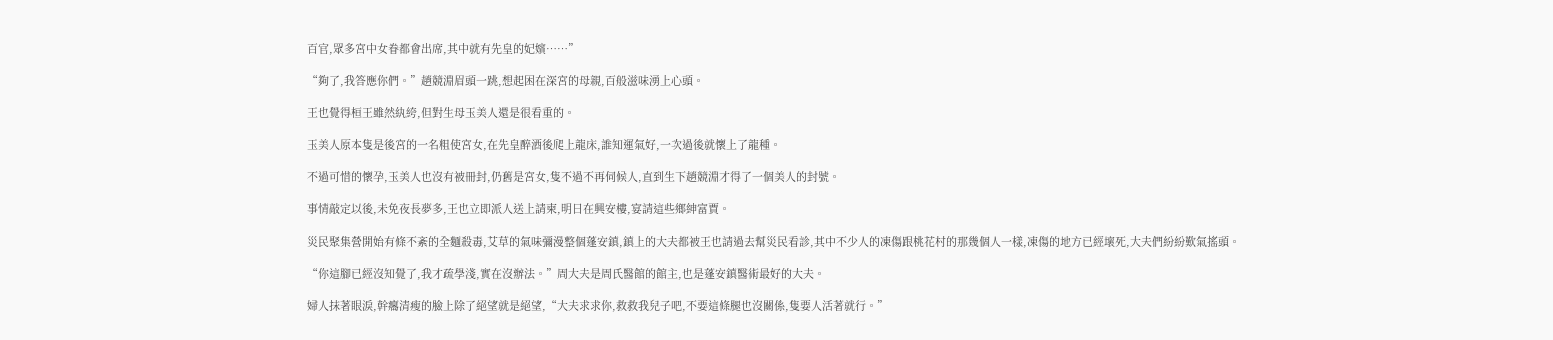百官,眾多宮中女眷都會出席,其中就有先皇的妃嬪……”

“夠了,我答應你們。”趙競淵眉頭一跳,想起困在深宮的母親,百般滋味湧上心頭。

王也覺得桓王雖然紈絝,但對生母玉美人還是很看重的。

玉美人原本隻是後宮的一名粗使宮女,在先皇醉酒後爬上龍床,誰知運氣好,一次過後就懷上了龍種。

不過可惜的懷孕,玉美人也沒有被冊封,仍舊是宮女,隻不過不再伺候人,直到生下趙競淵才得了一個美人的封號。

事情敲定以後,未免夜長夢多,王也立即派人送上請柬,明日在興安樓,宴請這些鄉紳富賈。

災民聚集營開始有條不紊的全麵殺毒,艾草的氣味彌漫整個蓬安鎮,鎮上的大夫都被王也請過去幫災民看診,其中不少人的凍傷跟桃花村的那幾個人一樣,凍傷的地方已經壞死,大夫們紛紛歎氣搖頭。

“你這腳已經沒知覺了,我才疏學淺,實在沒辦法。”周大夫是周氏醫館的館主,也是蓬安鎮醫術最好的大夫。

婦人抹著眼淚,幹癟清瘦的臉上除了絕望就是絕望,“大夫求求你,救救我兒子吧,不要這條腿也沒關係,隻要人活著就行。”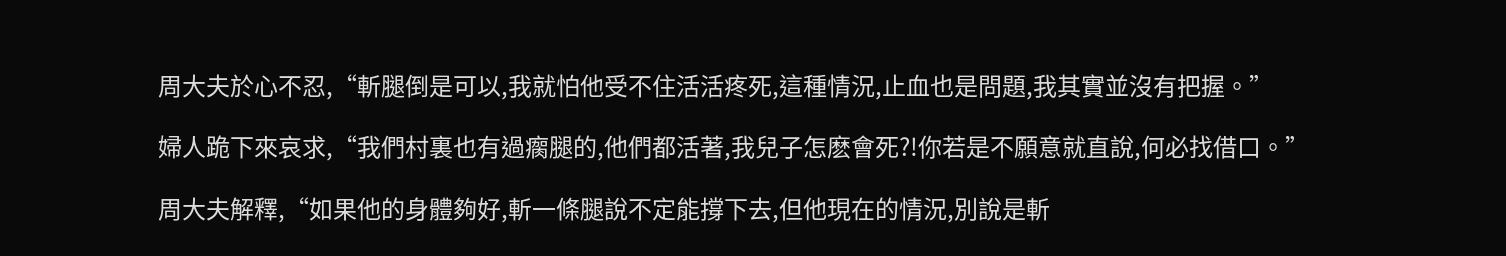周大夫於心不忍,“斬腿倒是可以,我就怕他受不住活活疼死,這種情況,止血也是問題,我其實並沒有把握。”

婦人跪下來哀求,“我們村裏也有過瘸腿的,他們都活著,我兒子怎麽會死?!你若是不願意就直說,何必找借口。”

周大夫解釋,“如果他的身體夠好,斬一條腿說不定能撐下去,但他現在的情況,別說是斬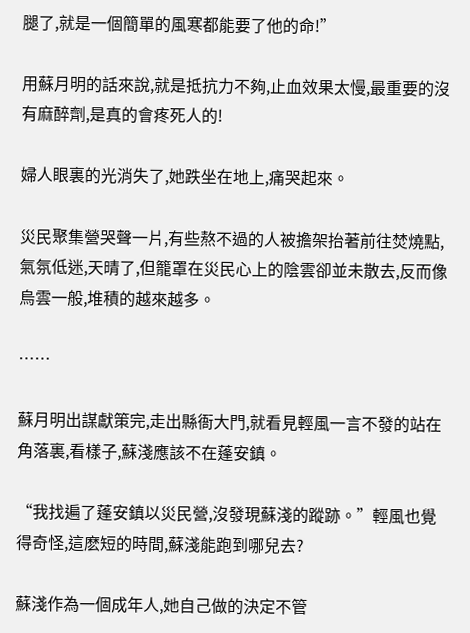腿了,就是一個簡單的風寒都能要了他的命!”

用蘇月明的話來說,就是抵抗力不夠,止血效果太慢,最重要的沒有麻醉劑,是真的會疼死人的!

婦人眼裏的光消失了,她跌坐在地上,痛哭起來。

災民聚集營哭聲一片,有些熬不過的人被擔架抬著前往焚燒點,氣氛低迷,天晴了,但籠罩在災民心上的陰雲卻並未散去,反而像烏雲一般,堆積的越來越多。

……

蘇月明出謀獻策完,走出縣衙大門,就看見輕風一言不發的站在角落裏,看樣子,蘇淺應該不在蓬安鎮。

“我找遍了蓬安鎮以災民營,沒發現蘇淺的蹤跡。”輕風也覺得奇怪,這麽短的時間,蘇淺能跑到哪兒去?

蘇淺作為一個成年人,她自己做的決定不管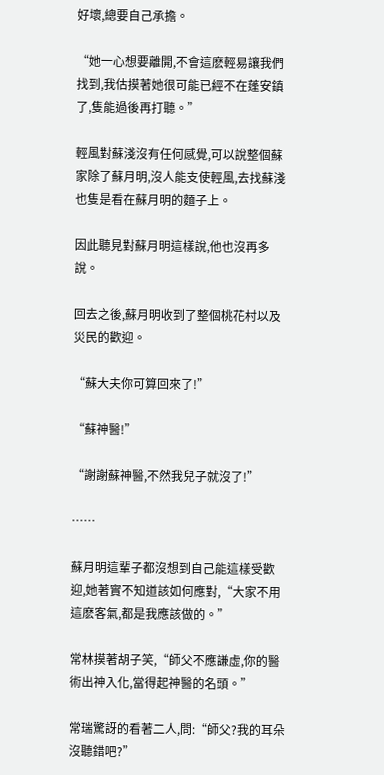好壞,總要自己承擔。

“她一心想要離開,不會這麽輕易讓我們找到,我估摸著她很可能已經不在蓬安鎮了,隻能過後再打聽。”

輕風對蘇淺沒有任何感覺,可以說整個蘇家除了蘇月明,沒人能支使輕風,去找蘇淺也隻是看在蘇月明的麵子上。

因此聽見對蘇月明這樣說,他也沒再多說。

回去之後,蘇月明收到了整個桃花村以及災民的歡迎。

“蘇大夫你可算回來了!”

“蘇神醫!”

“謝謝蘇神醫,不然我兒子就沒了!”

……

蘇月明這輩子都沒想到自己能這樣受歡迎,她著實不知道該如何應對,“大家不用這麽客氣,都是我應該做的。”

常林摸著胡子笑,“師父不應謙虛,你的醫術出神入化,當得起神醫的名頭。”

常瑞驚訝的看著二人,問:“師父?我的耳朵沒聽錯吧?”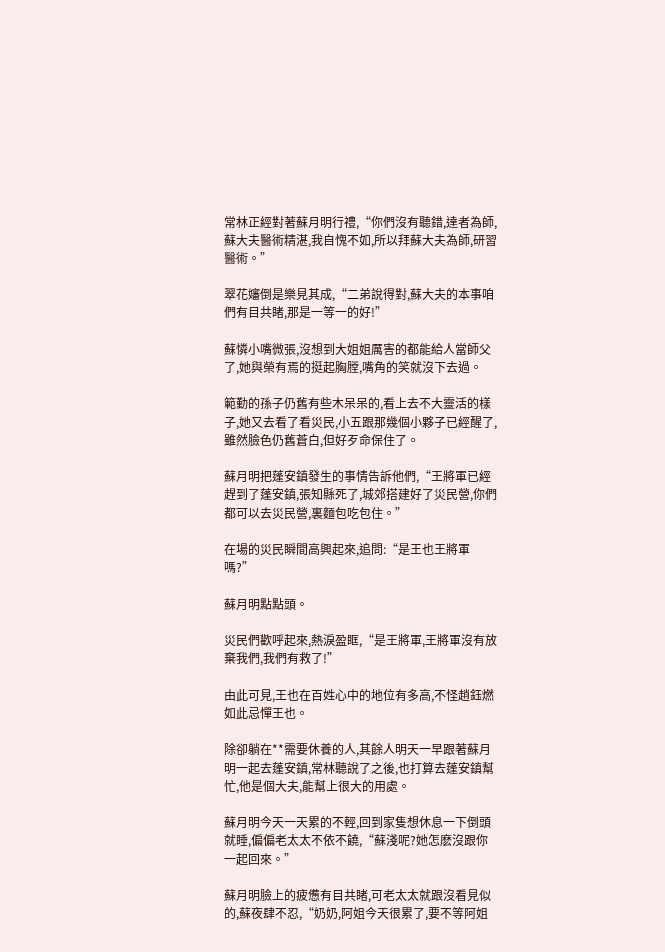常林正經對著蘇月明行禮,“你們沒有聽錯,達者為師,蘇大夫醫術精湛,我自愧不如,所以拜蘇大夫為師,研習醫術。”

翠花嬸倒是樂見其成,“二弟說得對,蘇大夫的本事咱們有目共睹,那是一等一的好!”

蘇憐小嘴微張,沒想到大姐姐厲害的都能給人當師父了,她與榮有焉的挺起胸膛,嘴角的笑就沒下去過。

範勤的孫子仍舊有些木呆呆的,看上去不大靈活的樣子,她又去看了看災民,小五跟那幾個小夥子已經醒了,雖然臉色仍舊蒼白,但好歹命保住了。

蘇月明把蓬安鎮發生的事情告訴他們,“王將軍已經趕到了蓬安鎮,張知縣死了,城郊搭建好了災民營,你們都可以去災民營,裏麵包吃包住。”

在場的災民瞬間高興起來,追問:“是王也王將軍嗎?”

蘇月明點點頭。

災民們歡呼起來,熱淚盈眶,“是王將軍,王將軍沒有放棄我們,我們有救了!”

由此可見,王也在百姓心中的地位有多高,不怪趙鈺燃如此忌憚王也。

除卻躺在**需要休養的人,其餘人明天一早跟著蘇月明一起去蓬安鎮,常林聽說了之後,也打算去蓬安鎮幫忙,他是個大夫,能幫上很大的用處。

蘇月明今天一天累的不輕,回到家隻想休息一下倒頭就睡,偏偏老太太不依不饒,“蘇淺呢?她怎麽沒跟你一起回來。”

蘇月明臉上的疲憊有目共睹,可老太太就跟沒看見似的,蘇夜肆不忍,“奶奶,阿姐今天很累了,要不等阿姐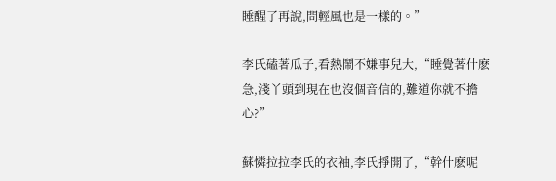睡醒了再說,問輕風也是一樣的。”

李氏磕著瓜子,看熱鬧不嫌事兒大,“睡覺著什麽急,淺丫頭到現在也沒個音信的,難道你就不擔心?”

蘇憐拉拉李氏的衣袖,李氏掙開了,“幹什麽呢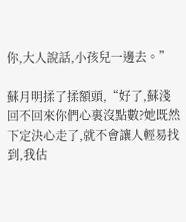你,大人說話,小孩兒一邊去。”

蘇月明揉了揉額頭,“好了,蘇淺回不回來你們心裏沒點數?她既然下定決心走了,就不會讓人輕易找到,我估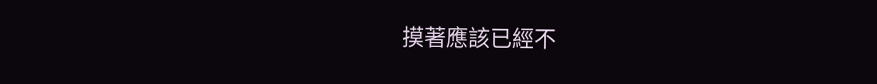摸著應該已經不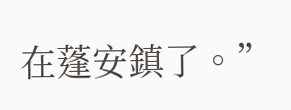在蓬安鎮了。”